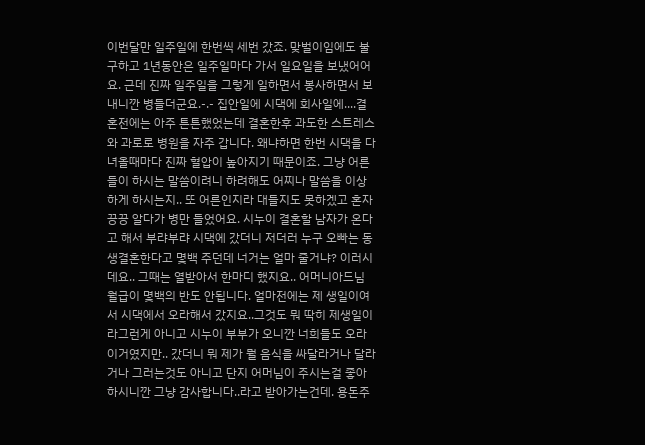이번달만 일주일에 한번씩 세번 갔죠. 맞벌이임에도 불구하고 1년동안은 일주일마다 가서 일요일을 보냈어어요. 근데 진짜 일주일을 그렇게 일하면서 봉사하면서 보내니깐 병들더군요.-.- 집안일에 시댁에 회사일에....결혼전에는 아주 튼튼했었는데 결혼한후 과도한 스트레스와 과로로 병원을 자주 갑니다. 왜냐하면 한번 시댁을 다녀올때마다 진짜 혈압이 높아지기 때문이죠. 그냥 어른들이 하시는 말씀이려니 하려해도 어찌나 말씀을 이상하게 하시는지.. 또 어른인지라 대들지도 못하겠고 혼자 끙끙 알다가 병만 들었어요. 시누이 결혼할 남자가 온다고 해서 부랴부랴 시댁에 갔더니 저더러 누구 오빠는 동생결혼한다고 몇백 주던데 너거는 얼마 줄거냐? 이러시데요.. 그때는 열받아서 한마디 했지요.. 어머니아드님 월급이 몇백의 반도 안됩니다. 얼마전에는 제 생일이여서 시댁에서 오라해서 갔지요..그것도 뭐 딱히 제생일이라그런게 아니고 시누이 부부가 오니깐 너희들도 오라이거였지만.. 갔더니 뭐 제가 뭘 음식을 싸달라거나 달라거나 그러는것도 아니고 단지 어머님이 주시는걸 좋아하시니깐 그냥 감사합니다..라고 받아가는건데. 용돈주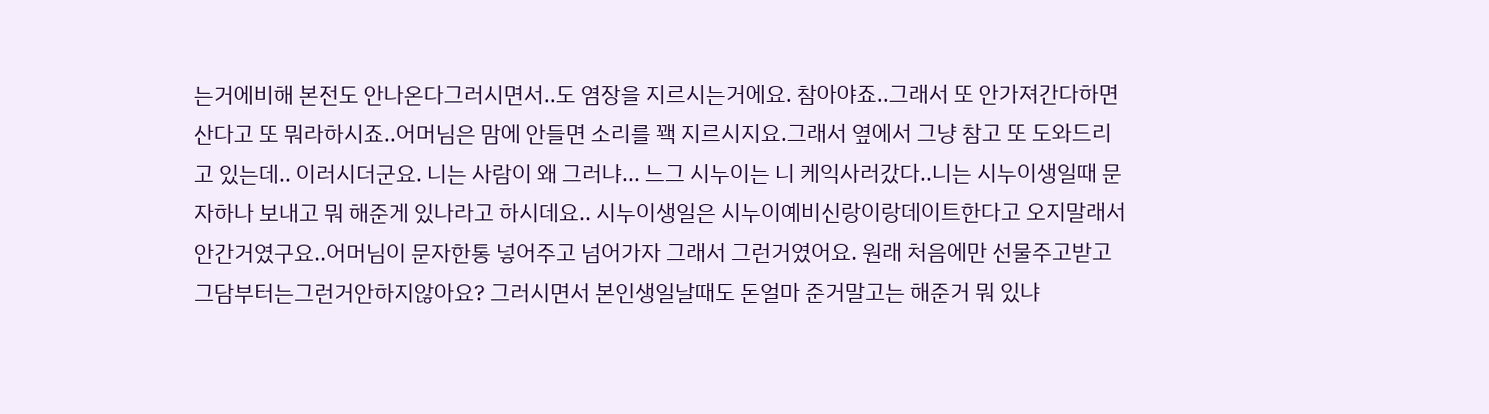는거에비해 본전도 안나온다그러시면서..도 염장을 지르시는거에요. 참아야죠..그래서 또 안가져간다하면 산다고 또 뭐라하시죠..어머님은 맘에 안들면 소리를 꽥 지르시지요.그래서 옆에서 그냥 참고 또 도와드리고 있는데.. 이러시더군요. 니는 사람이 왜 그러냐... 느그 시누이는 니 케익사러갔다..니는 시누이생일때 문자하나 보내고 뭐 해준게 있나라고 하시데요.. 시누이생일은 시누이예비신랑이랑데이트한다고 오지말래서 안간거였구요..어머님이 문자한통 넣어주고 넘어가자 그래서 그런거였어요. 원래 처음에만 선물주고받고 그담부터는그런거안하지않아요? 그러시면서 본인생일날때도 돈얼마 준거말고는 해준거 뭐 있냐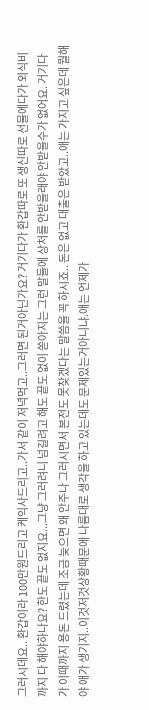그러시데요.. 환갑이라 100만원드리고 케익사드리고..가서 같이 저녁먹고..그러면 된거아닌가요? 거기다가 환갑따로 또 생신따로 선물에다가 외식비까지 다 해야하나요? 한도 끝도 없지요...그냥 그러려니 넘길려고 해도 끝도 없이 쏟아지는 그런 말들에 상처를 안받을래야 안받을수가 없어요. 거기다가 이때까지 용돈 드렸는데 조금 늦으면 왜 안주나 그러시면서 본전도 못찾겠다는 말씀을 꼭 하시죠.. 돈은 없고 대출은 받았고..애는 가지고 싶은데 뭘해야 애가 생기지..이것저것상황때문에 나름대로 생각을 하고 있는데도 문제있는거아니냐.애는 언제가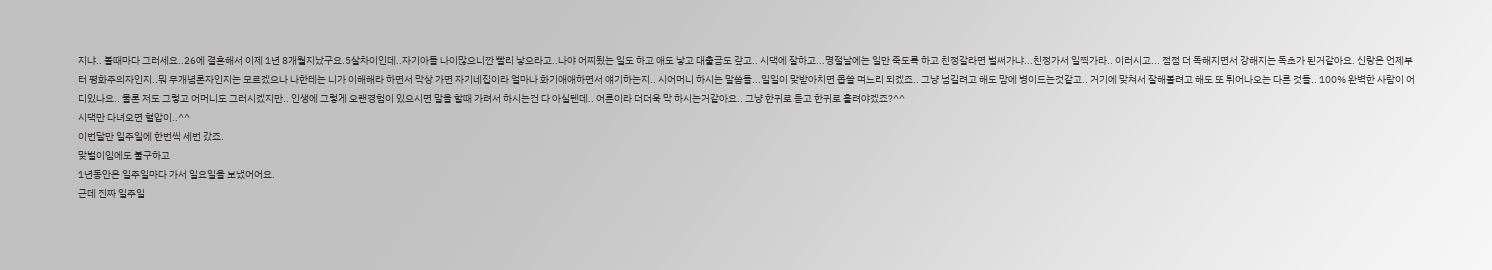지냐.. 볼때마다 그러세요..26에 결혼해서 이제 1년 8개월지났구요.5살차이인데..자기아들 나이많으니깐 빨리 낳으라고..나야 어찌됬는 일도 하고 애도 낳고 대출금도 갚고.. 시댁에 잘하고...명절날에는 일만 죽도록 하고 친정갈라면 벌써가냐...친정가서 일찍가라.. 이러시고... 점점 더 독해지면서 강해지는 독초가 된거같아요. 신랑은 언제부터 평화주의자인지..뭐 무개념론자인지는 모르겠으나 나한테는 니가 이해해라 하면서 막상 가면 자기네집이라 얼마나 화기애애하면서 얘기하는지.. 시어머니 하시는 말씀들...일일이 맞받아치면 몹쓸 며느리 되겠죠.. 그냥 넘길려고 해도 맘에 병이드는것같고.. 거기에 맞쳐서 잘해볼려고 해도 또 튀어나오는 다른 것들.. 100% 완벽한 사람이 어디있나요.. 물론 저도 그렇고 어머니도 그러시겠지만.. 인생에 그렇게 오랜경험이 있으시면 말을 할때 가려서 하시는건 다 아실텐데.. 어른이라 더더욱 막 하시는거같아요.. 그냥 한귀로 듣고 한귀로 흘려야겠죠?^^
시댁만 다녀오면 혈압이..^^
이번달만 일주일에 한번씩 세번 갔죠.
맞벌이임에도 불구하고
1년동안은 일주일마다 가서 일요일을 보냈어어요.
근데 진짜 일주일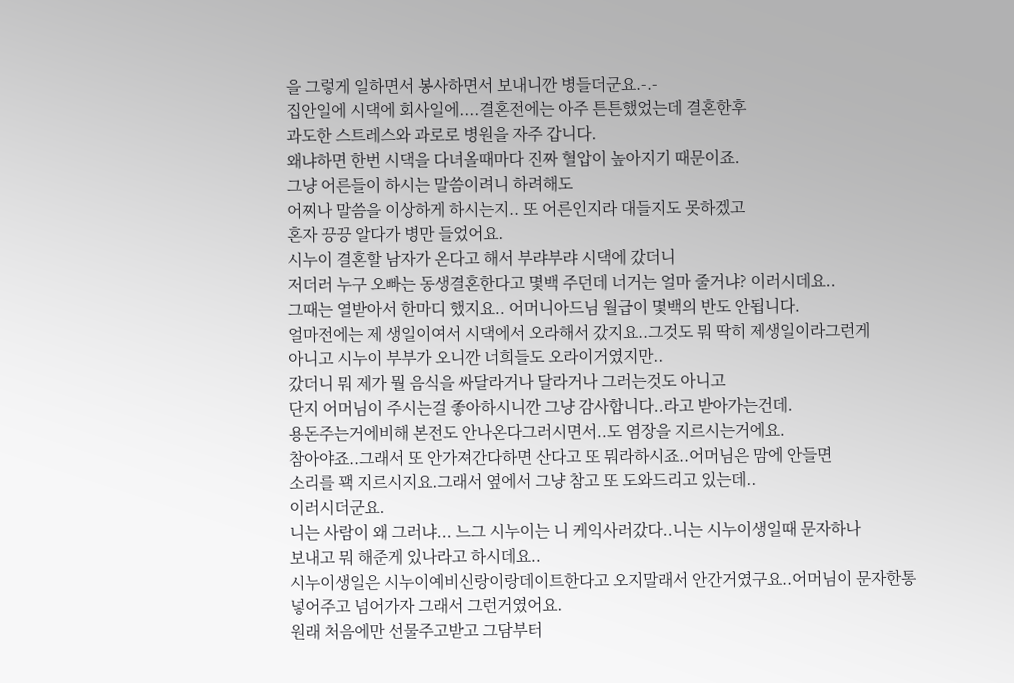을 그렇게 일하면서 봉사하면서 보내니깐 병들더군요.-.-
집안일에 시댁에 회사일에....결혼전에는 아주 튼튼했었는데 결혼한후
과도한 스트레스와 과로로 병원을 자주 갑니다.
왜냐하면 한번 시댁을 다녀올때마다 진짜 혈압이 높아지기 때문이죠.
그냥 어른들이 하시는 말씀이려니 하려해도
어찌나 말씀을 이상하게 하시는지.. 또 어른인지라 대들지도 못하겠고
혼자 끙끙 알다가 병만 들었어요.
시누이 결혼할 남자가 온다고 해서 부랴부랴 시댁에 갔더니
저더러 누구 오빠는 동생결혼한다고 몇백 주던데 너거는 얼마 줄거냐? 이러시데요..
그때는 열받아서 한마디 했지요.. 어머니아드님 월급이 몇백의 반도 안됩니다.
얼마전에는 제 생일이여서 시댁에서 오라해서 갔지요..그것도 뭐 딱히 제생일이라그런게
아니고 시누이 부부가 오니깐 너희들도 오라이거였지만..
갔더니 뭐 제가 뭘 음식을 싸달라거나 달라거나 그러는것도 아니고
단지 어머님이 주시는걸 좋아하시니깐 그냥 감사합니다..라고 받아가는건데.
용돈주는거에비해 본전도 안나온다그러시면서..도 염장을 지르시는거에요.
참아야죠..그래서 또 안가져간다하면 산다고 또 뭐라하시죠..어머님은 맘에 안들면
소리를 꽥 지르시지요.그래서 옆에서 그냥 참고 또 도와드리고 있는데..
이러시더군요.
니는 사람이 왜 그러냐... 느그 시누이는 니 케익사러갔다..니는 시누이생일때 문자하나
보내고 뭐 해준게 있나라고 하시데요..
시누이생일은 시누이예비신랑이랑데이트한다고 오지말래서 안간거였구요..어머님이 문자한통
넣어주고 넘어가자 그래서 그런거였어요.
원래 처음에만 선물주고받고 그담부터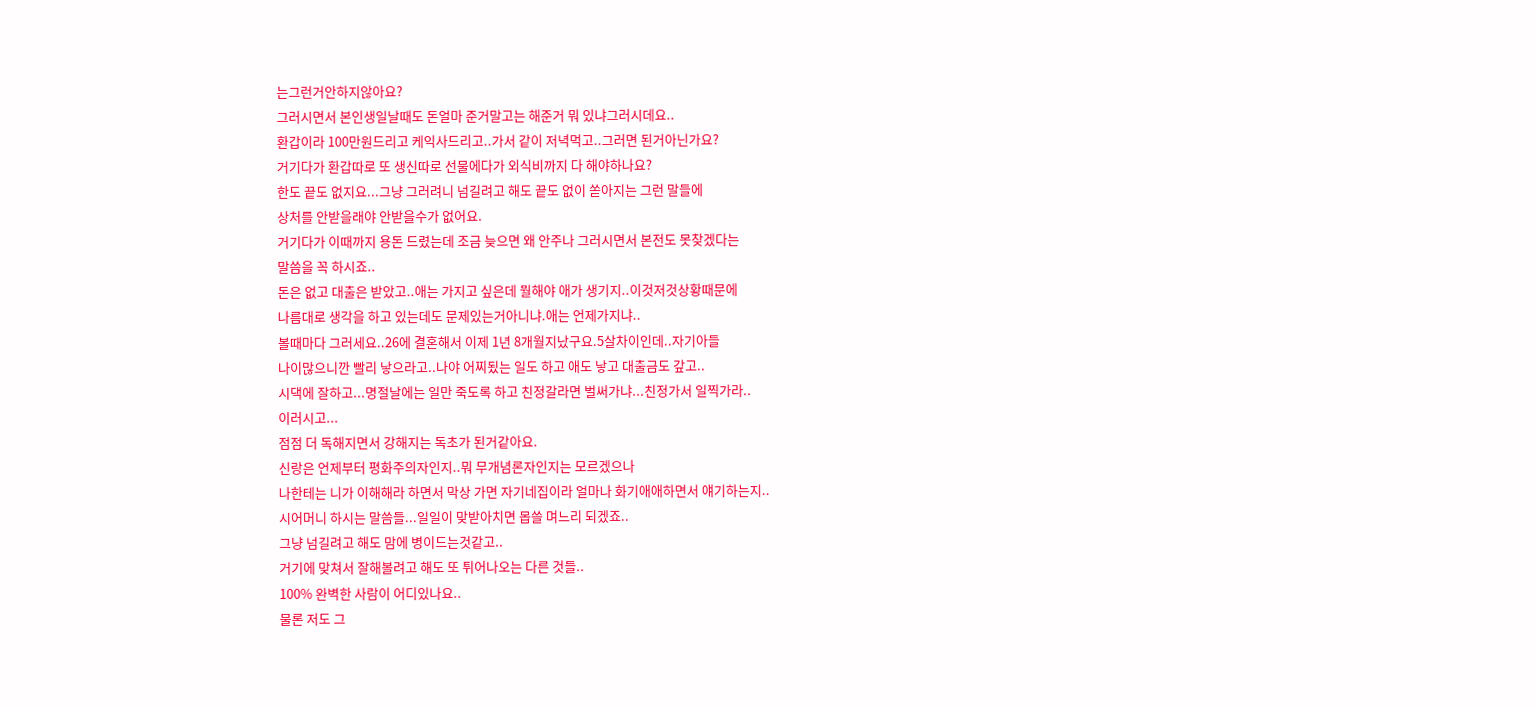는그런거안하지않아요?
그러시면서 본인생일날때도 돈얼마 준거말고는 해준거 뭐 있냐그러시데요..
환갑이라 100만원드리고 케익사드리고..가서 같이 저녁먹고..그러면 된거아닌가요?
거기다가 환갑따로 또 생신따로 선물에다가 외식비까지 다 해야하나요?
한도 끝도 없지요...그냥 그러려니 넘길려고 해도 끝도 없이 쏟아지는 그런 말들에
상처를 안받을래야 안받을수가 없어요.
거기다가 이때까지 용돈 드렸는데 조금 늦으면 왜 안주나 그러시면서 본전도 못찾겠다는
말씀을 꼭 하시죠..
돈은 없고 대출은 받았고..애는 가지고 싶은데 뭘해야 애가 생기지..이것저것상황때문에
나름대로 생각을 하고 있는데도 문제있는거아니냐.애는 언제가지냐..
볼때마다 그러세요..26에 결혼해서 이제 1년 8개월지났구요.5살차이인데..자기아들
나이많으니깐 빨리 낳으라고..나야 어찌됬는 일도 하고 애도 낳고 대출금도 갚고..
시댁에 잘하고...명절날에는 일만 죽도록 하고 친정갈라면 벌써가냐...친정가서 일찍가라..
이러시고...
점점 더 독해지면서 강해지는 독초가 된거같아요.
신랑은 언제부터 평화주의자인지..뭐 무개념론자인지는 모르겠으나
나한테는 니가 이해해라 하면서 막상 가면 자기네집이라 얼마나 화기애애하면서 얘기하는지..
시어머니 하시는 말씀들...일일이 맞받아치면 몹쓸 며느리 되겠죠..
그냥 넘길려고 해도 맘에 병이드는것같고..
거기에 맞쳐서 잘해볼려고 해도 또 튀어나오는 다른 것들..
100% 완벽한 사람이 어디있나요..
물론 저도 그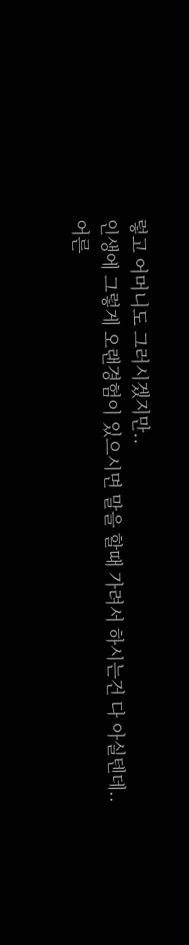렇고 어머니도 그러시겠지만..
인생에 그렇게 오랜경험이 있으시면 말을 할때 가려서 하시는건 다 아실텐데..
어른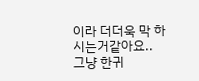이라 더더욱 막 하시는거같아요..
그냥 한귀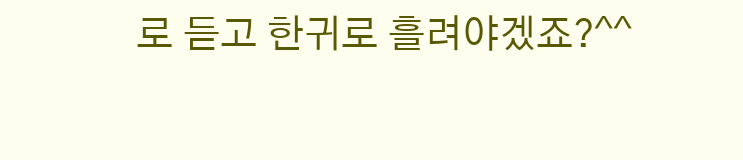로 듣고 한귀로 흘려야겠죠?^^